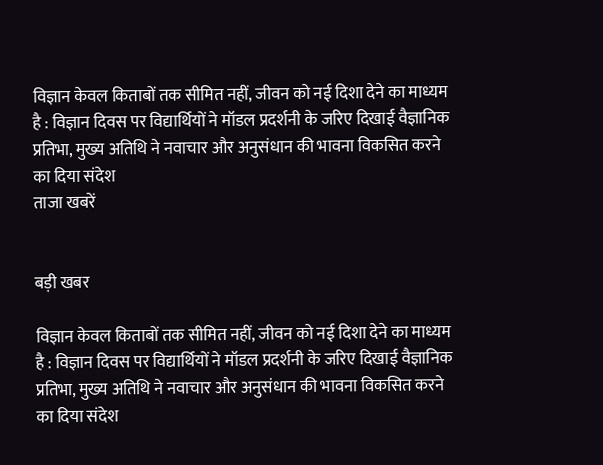विज्ञान केवल किताबों तक सीमित नहीं, जीवन को नई दिशा देने का माध्यम है : विज्ञान दिवस पर विद्यार्थियों ने मॉडल प्रदर्शनी के जरिए दिखाई वैज्ञानिक प्रतिभा, मुख्य अतिथि ने नवाचार और अनुसंधान की भावना विकसित करने का दिया संदेश
ताजा खबरें


बड़ी खबर

विज्ञान केवल किताबों तक सीमित नहीं, जीवन को नई दिशा देने का माध्यम है : विज्ञान दिवस पर विद्यार्थियों ने मॉडल प्रदर्शनी के जरिए दिखाई वैज्ञानिक प्रतिभा, मुख्य अतिथि ने नवाचार और अनुसंधान की भावना विकसित करने का दिया संदेश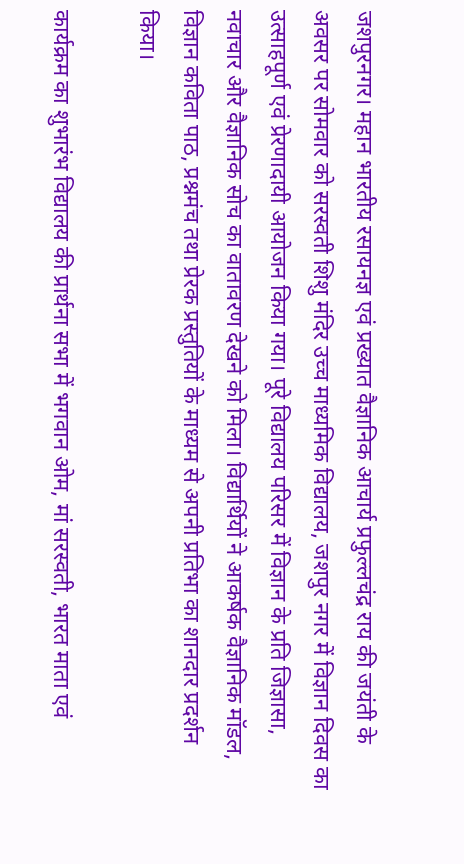जशपुरनगर। महान भारतीय रसायनज्ञ एवं प्रख्यात वैज्ञानिक आचार्य प्रफुल्लचंद्र राय की जयंती के अवसर पर सोमवार को सरस्वती शिशु मंदिर उच्च माध्यमिक विद्यालय, जशपुर नगर में विज्ञान दिवस का उत्साहपूर्ण एवं प्रेरणादायी आयोजन किया गया। पूरे विद्यालय परिसर में विज्ञान के प्रति जिज्ञासा, नवाचार और वैज्ञानिक सोच का वातावरण देखने को मिला। विद्यार्थियों ने आकर्षक वैज्ञानिक मॉडल, विज्ञान कविता पाठ, प्रश्नमंच तथा प्रेरक प्रस्तुतियों के माध्यम से अपनी प्रतिभा का शानदार प्रदर्शन किया।

कार्यक्रम का शुभारंभ विद्यालय की प्रार्थना सभा में भगवान ओम, मां सरस्वती, भारत माता एवं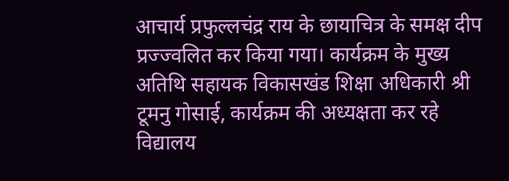आचार्य प्रफुल्लचंद्र राय के छायाचित्र के समक्ष दीप प्रज्ज्वलित कर किया गया। कार्यक्रम के मुख्य अतिथि सहायक विकासखंड शिक्षा अधिकारी श्री टूमनु गोसाई, कार्यक्रम की अध्यक्षता कर रहे विद्यालय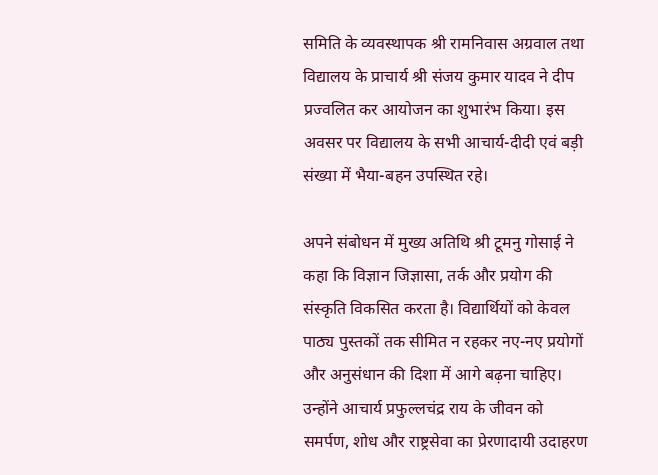समिति के व्यवस्थापक श्री रामनिवास अग्रवाल तथा विद्यालय के प्राचार्य श्री संजय कुमार यादव ने दीप प्रज्वलित कर आयोजन का शुभारंभ किया। इस अवसर पर विद्यालय के सभी आचार्य-दीदी एवं बड़ी संख्या में भैया-बहन उपस्थित रहे।

अपने संबोधन में मुख्य अतिथि श्री टूमनु गोसाई ने कहा कि विज्ञान जिज्ञासा, तर्क और प्रयोग की संस्कृति विकसित करता है। विद्यार्थियों को केवल पाठ्य पुस्तकों तक सीमित न रहकर नए-नए प्रयोगों और अनुसंधान की दिशा में आगे बढ़ना चाहिए। उन्होंने आचार्य प्रफुल्लचंद्र राय के जीवन को समर्पण, शोध और राष्ट्रसेवा का प्रेरणादायी उदाहरण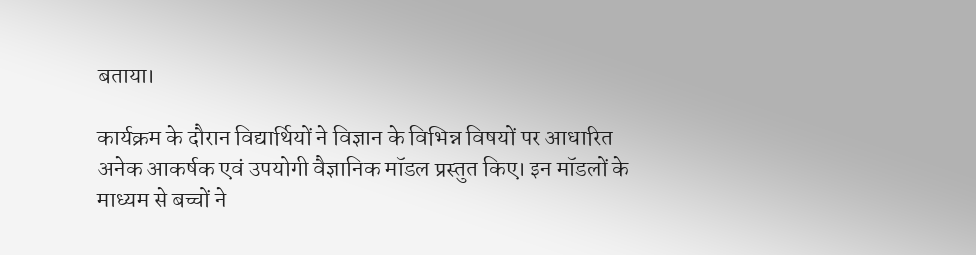बताया।

कार्यक्रम के दौरान विद्यार्थियों ने विज्ञान के विभिन्न विषयों पर आधारित अनेक आकर्षक एवं उपयोगी वैज्ञानिक मॉडल प्रस्तुत किए। इन मॉडलों के माध्यम से बच्चों ने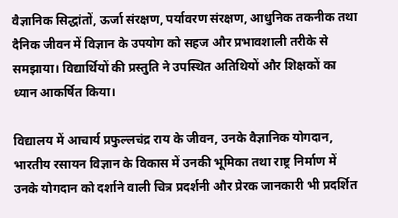वैज्ञानिक सिद्धांतों, ऊर्जा संरक्षण, पर्यावरण संरक्षण, आधुनिक तकनीक तथा दैनिक जीवन में विज्ञान के उपयोग को सहज और प्रभावशाली तरीके से समझाया। विद्यार्थियों की प्रस्तुति ने उपस्थित अतिथियों और शिक्षकों का ध्यान आकर्षित किया।

विद्यालय में आचार्य प्रफुल्लचंद्र राय के जीवन, उनके वैज्ञानिक योगदान, भारतीय रसायन विज्ञान के विकास में उनकी भूमिका तथा राष्ट्र निर्माण में उनके योगदान को दर्शाने वाली चित्र प्रदर्शनी और प्रेरक जानकारी भी प्रदर्शित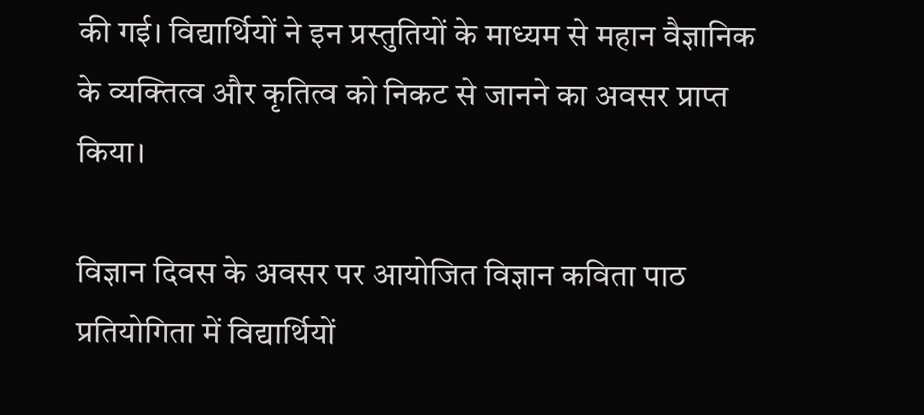की गई। विद्यार्थियों ने इन प्रस्तुतियों के माध्यम से महान वैज्ञानिक के व्यक्तित्व और कृतित्व को निकट से जानने का अवसर प्राप्त किया।

विज्ञान दिवस के अवसर पर आयोजित विज्ञान कविता पाठ प्रतियोगिता में विद्यार्थियों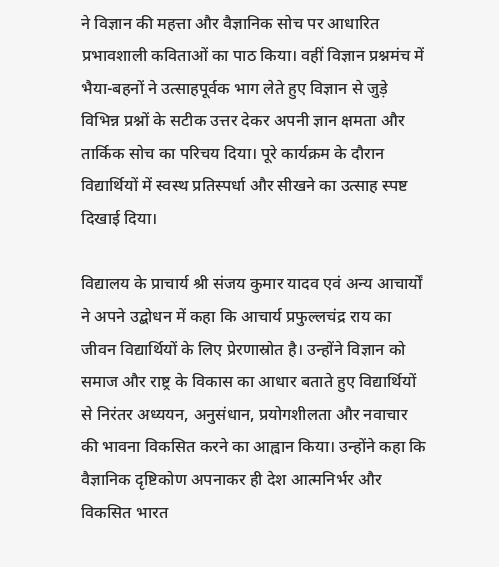ने विज्ञान की महत्ता और वैज्ञानिक सोच पर आधारित प्रभावशाली कविताओं का पाठ किया। वहीं विज्ञान प्रश्नमंच में भैया-बहनों ने उत्साहपूर्वक भाग लेते हुए विज्ञान से जुड़े विभिन्न प्रश्नों के सटीक उत्तर देकर अपनी ज्ञान क्षमता और तार्किक सोच का परिचय दिया। पूरे कार्यक्रम के दौरान विद्यार्थियों में स्वस्थ प्रतिस्पर्धा और सीखने का उत्साह स्पष्ट दिखाई दिया।

विद्यालय के प्राचार्य श्री संजय कुमार यादव एवं अन्य आचार्यों ने अपने उद्बोधन में कहा कि आचार्य प्रफुल्लचंद्र राय का जीवन विद्यार्थियों के लिए प्रेरणास्रोत है। उन्होंने विज्ञान को समाज और राष्ट्र के विकास का आधार बताते हुए विद्यार्थियों से निरंतर अध्ययन, अनुसंधान, प्रयोगशीलता और नवाचार की भावना विकसित करने का आह्वान किया। उन्होंने कहा कि वैज्ञानिक दृष्टिकोण अपनाकर ही देश आत्मनिर्भर और विकसित भारत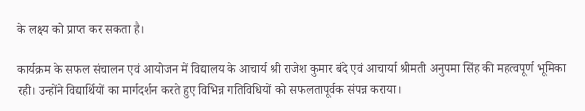के लक्ष्य को प्राप्त कर सकता है।

कार्यक्रम के सफल संचालन एवं आयोजन में विद्यालय के आचार्य श्री राजेश कुमार बंदे एवं आचार्या श्रीमती अनुपमा सिंह की महत्वपूर्ण भूमिका रही। उन्होंने विद्यार्थियों का मार्गदर्शन करते हुए विभिन्न गतिविधियों को सफलतापूर्वक संपन्न कराया।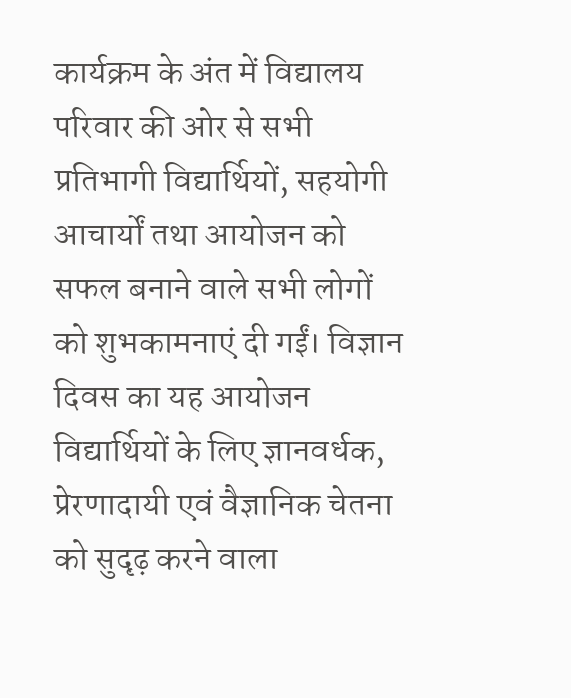कार्यक्रम के अंत में विद्यालय परिवार की ओर से सभी प्रतिभागी विद्यार्थियों, सहयोगी आचार्यों तथा आयोजन को सफल बनाने वाले सभी लोगों को शुभकामनाएं दी गईं। विज्ञान दिवस का यह आयोजन विद्यार्थियों के लिए ज्ञानवर्धक, प्रेरणादायी एवं वैज्ञानिक चेतना को सुदृढ़ करने वाला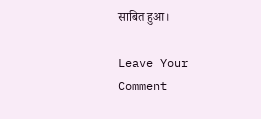साबित हुआ।

Leave Your Comment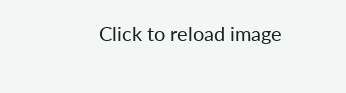Click to reload image